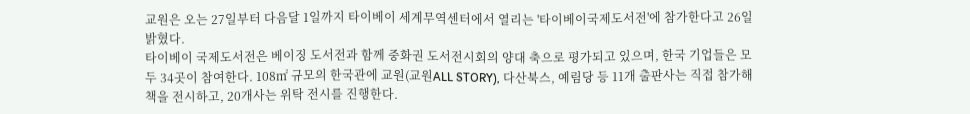교원은 오는 27일부터 다음달 1일까지 타이베이 세계무역센터에서 열리는 '타이베이국제도서전'에 참가한다고 26일 밝혔다.
타이베이 국제도서전은 베이징 도서전과 함께 중화권 도서전시회의 양대 축으로 평가되고 있으며, 한국 기업들은 모두 34곳이 참여한다. 108㎡ 규모의 한국관에 교원(교원ALL STORY), 다산북스, 예림당 등 11개 출판사는 직접 참가해 책을 전시하고, 20개사는 위탁 전시를 진행한다.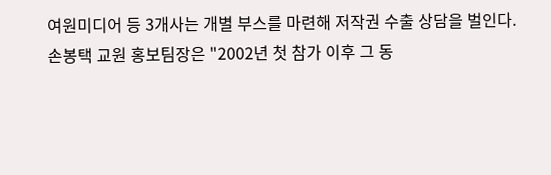여원미디어 등 3개사는 개별 부스를 마련해 저작권 수출 상담을 벌인다.
손봉택 교원 홍보팀장은 "2002년 첫 참가 이후 그 동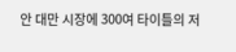안 대만 시장에 300여 타이틀의 저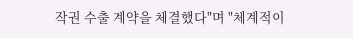작권 수출 계약을 체결했다"며 "체계적이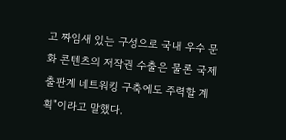고 짜임새 있는 구성으로 국내 우수 문화 콘텐츠의 저작권 수출은 물론 국제 출판계 네트워킹 구축에도 주력할 계획"이라고 말했다.